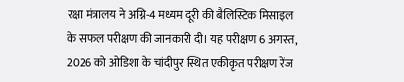रक्षा मंत्रालय ने अग्नि-4 मध्यम दूरी की बैलिस्टिक मिसाइल के सफल परीक्षण की जानकारी दी। यह परीक्षण 6 अगस्त, 2026 को ओडिशा के चांदीपुर स्थित एकीकृत परीक्षण रेंज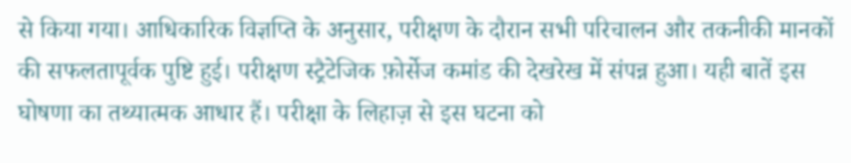से किया गया। आधिकारिक विज्ञप्ति के अनुसार, परीक्षण के दौरान सभी परिचालन और तकनीकी मानकों की सफलतापूर्वक पुष्टि हुई। परीक्षण स्ट्रैटेजिक फ़ोर्सेज कमांड की देखरेख में संपन्न हुआ। यही बातें इस घोषणा का तथ्यात्मक आधार हैं। परीक्षा के लिहाज़ से इस घटना को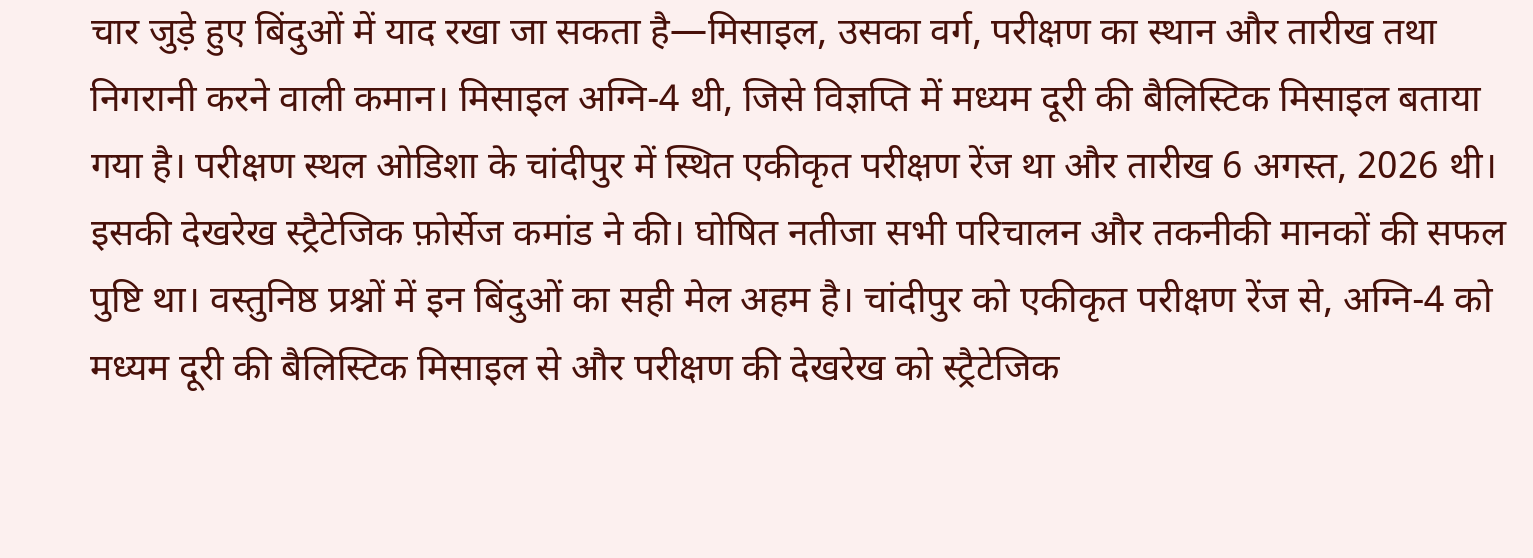चार जुड़े हुए बिंदुओं में याद रखा जा सकता है—मिसाइल, उसका वर्ग, परीक्षण का स्थान और तारीख तथा निगरानी करने वाली कमान। मिसाइल अग्नि-4 थी, जिसे विज्ञप्ति में मध्यम दूरी की बैलिस्टिक मिसाइल बताया गया है। परीक्षण स्थल ओडिशा के चांदीपुर में स्थित एकीकृत परीक्षण रेंज था और तारीख 6 अगस्त, 2026 थी। इसकी देखरेख स्ट्रैटेजिक फ़ोर्सेज कमांड ने की। घोषित नतीजा सभी परिचालन और तकनीकी मानकों की सफल पुष्टि था। वस्तुनिष्ठ प्रश्नों में इन बिंदुओं का सही मेल अहम है। चांदीपुर को एकीकृत परीक्षण रेंज से, अग्नि-4 को मध्यम दूरी की बैलिस्टिक मिसाइल से और परीक्षण की देखरेख को स्ट्रैटेजिक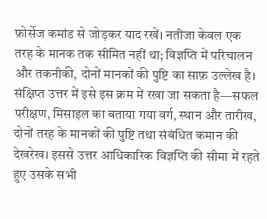फ़ोर्सेज कमांड से जोड़कर याद रखें। नतीजा केवल एक तरह के मानक तक सीमित नहीं था; विज्ञप्ति में परिचालन और तकनीकी, दोनों मानकों की पुष्टि का साफ़ उल्लेख है। संक्षिप्त उत्तर में इसे इस क्रम में रखा जा सकता है—सफल परीक्षण, मिसाइल का बताया गया वर्ग, स्थान और तारीख, दोनों तरह के मानकों की पुष्टि तथा संबंधित कमान की देखरेख। इससे उत्तर आधिकारिक विज्ञप्ति की सीमा में रहते हुए उसके सभी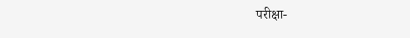परीक्षा-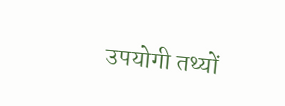उपयोगी तथ्यों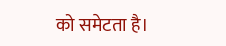को समेटता है।